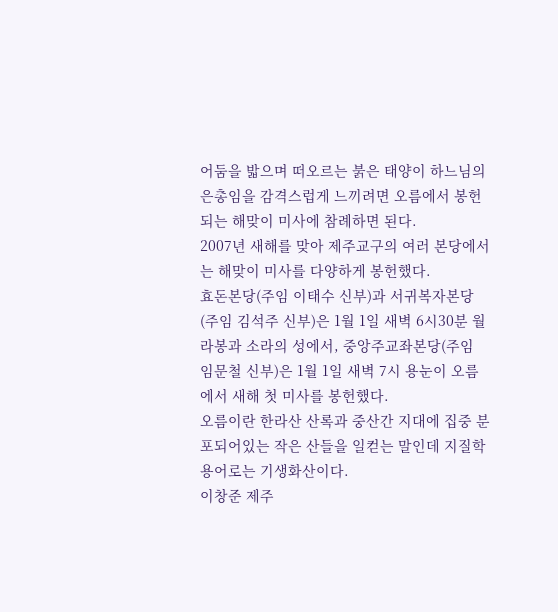어둠을 밟으며 떠오르는 붉은 태양이 하느님의 은총임을 감격스럽게 느끼려면 오름에서 봉헌되는 해맞이 미사에 참례하면 된다.
2007년 새해를 맞아 제주교구의 여러 본당에서는 해맞이 미사를 다양하게 봉헌했다.
효돈본당(주임 이태수 신부)과 서귀복자본당(주임 김석주 신부)은 1월 1일 새벽 6시30분 월라봉과 소라의 성에서, 중앙주교좌본당(주임 임문철 신부)은 1월 1일 새벽 7시 용눈이 오름에서 새해 첫 미사를 봉헌했다.
오름이란 한라산 산록과 중산간 지대에 집중 분포되어있는 작은 산들을 일컫는 말인데 지질학 용어로는 기생화산이다.
이창준 제주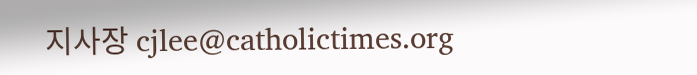지사장 cjlee@catholictimes.org